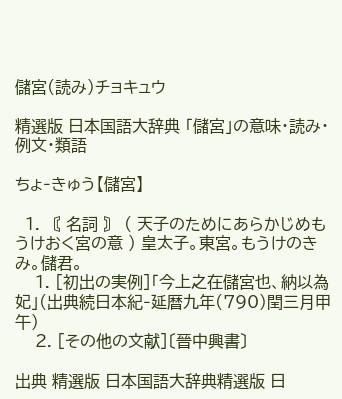儲宮(読み)チョキュウ

精選版 日本国語大辞典 「儲宮」の意味・読み・例文・類語

ちょ‐きゅう【儲宮】

  1. 〘 名詞 〙 ( 天子のためにあらかじめもうけおく宮の意 ) 皇太子。東宮。もうけのきみ。儲君。
    1. [初出の実例]「今上之在儲宮也、納以為妃」(出典続日本紀‐延暦九年(790)閏三月甲午)
    2. [その他の文献]〔晉中興書〕

出典 精選版 日本国語大辞典精選版 日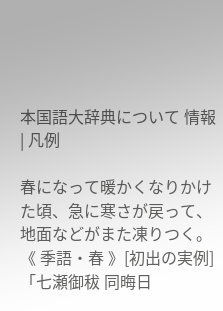本国語大辞典について 情報 | 凡例

春になって暖かくなりかけた頃、急に寒さが戻って、地面などがまた凍りつく。《 季語・春 》[初出の実例]「七瀬御秡 同晦日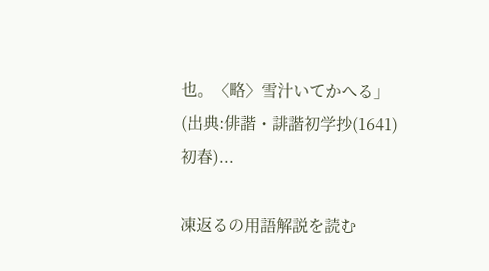也。〈略〉雪汁いてかへる」(出典:俳諧・誹諧初学抄(1641)初春)...

凍返るの用語解説を読む